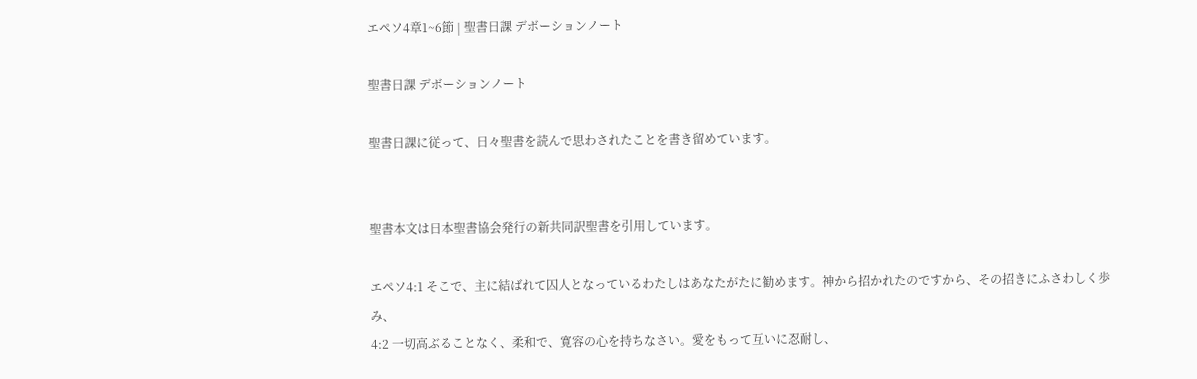エペソ4章1~6節 | 聖書日課 デボーションノート

聖書日課 デボーションノート

聖書日課に従って、日々聖書を読んで思わされたことを書き留めています。


聖書本文は日本聖書協会発行の新共同訳聖書を引用しています。

エペソ4:1 そこで、主に結ばれて囚人となっているわたしはあなたがたに勧めます。神から招かれたのですから、その招きにふさわしく歩み、
4:2 一切高ぶることなく、柔和で、寛容の心を持ちなさい。愛をもって互いに忍耐し、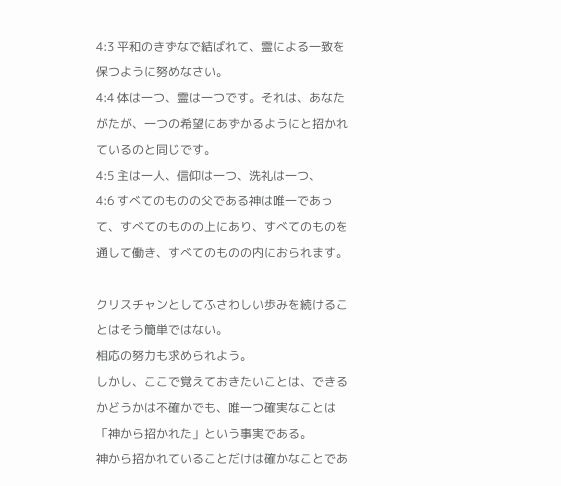4:3 平和のきずなで結ばれて、霊による一致を保つように努めなさい。
4:4 体は一つ、霊は一つです。それは、あなたがたが、一つの希望にあずかるようにと招かれているのと同じです。
4:5 主は一人、信仰は一つ、洗礼は一つ、
4:6 すべてのものの父である神は唯一であって、すべてのものの上にあり、すべてのものを通して働き、すべてのものの内におられます。

クリスチャンとしてふさわしい歩みを続けることはそう簡単ではない。
相応の努力も求められよう。
しかし、ここで覚えておきたいことは、できるかどうかは不確かでも、唯一つ確実なことは「神から招かれた」という事実である。
神から招かれていることだけは確かなことであ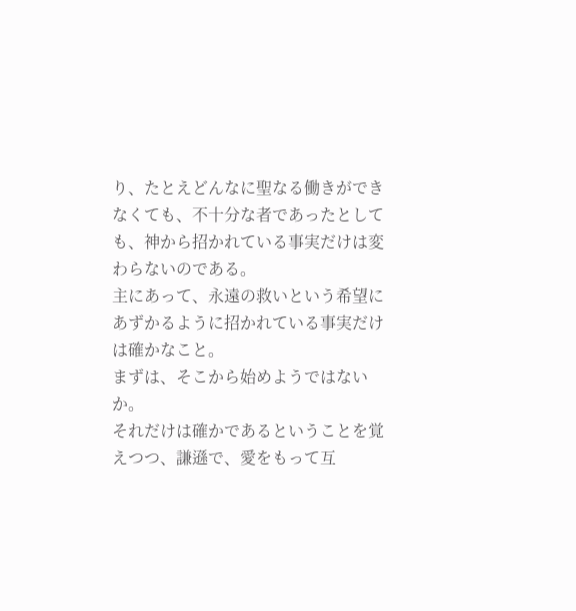り、たとえどんなに聖なる働きができなくても、不十分な者であったとしても、神から招かれている事実だけは変わらないのである。
主にあって、永遠の救いという希望にあずかるように招かれている事実だけは確かなこと。
まずは、そこから始めようではないか。
それだけは確かであるということを覚えつつ、謙遜で、愛をもって互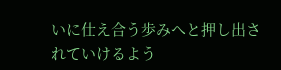いに仕え合う歩みへと押し出されていけるよう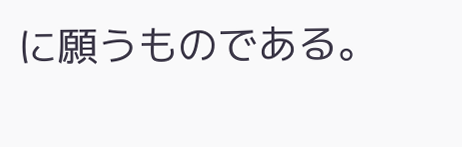に願うものである。